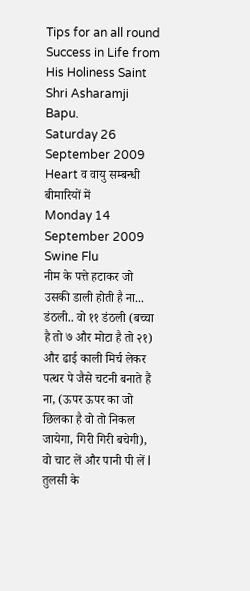Tips for an all round Success in Life from His Holiness Saint Shri Asharamji Bapu.
Saturday 26 September 2009
Heart व वायु सम्बन्धी बीमारियों में
Monday 14 September 2009
Swine Flu
नीम के पत्ते हटाकर जो उसकी डाली होती है ना... डंठली.. वो ११ डंठली (बच्चा है तो ७ और मोटा है तो २१) और ढाई काली मिर्च लेकर पत्थर पे जैसे चटनी बनाते हैं ना, (ऊपर ऊपर का जो छिलका है वो तो निकल जायेगा, गिरी गिरी बचेगी), वो चाट लें और पानी पी लें l तुलसी के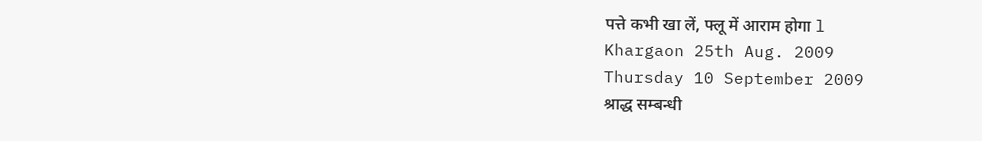पत्ते कभी खा लें, फ्लू में आराम होगा l
Khargaon 25th Aug. 2009
Thursday 10 September 2009
श्राद्ध सम्बन्धी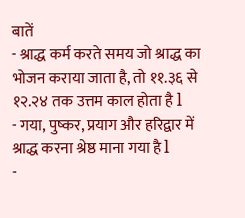बातें
- श्राद्ध कर्म करते समय जो श्राद्ध का भोजन कराया जाता है, तो ११.३६ से १२.२४ तक उत्तम काल होता है l
- गया, पुष्कर, प्रयाग और हरिद्वार में श्राद्ध करना श्रेष्ठ माना गया है l
-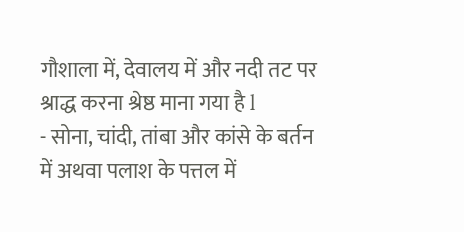गौशाला में, देवालय में और नदी तट पर श्राद्ध करना श्रेष्ठ माना गया है l
- सोना, चांदी, तांबा और कांसे के बर्तन में अथवा पलाश के पत्तल में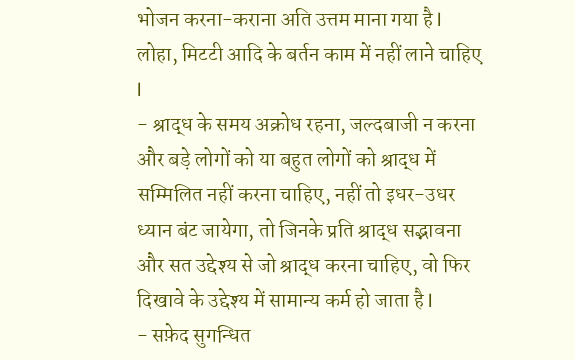भोजन करना-कराना अति उत्तम माना गया है l लोहा, मिटटी आदि के बर्तन काम में नहीं लाने चाहिए l
- श्राद्ध के समय अक्रोध रहना, जल्दबाजी न करना और बड़े लोगों को या बहुत लोगों को श्राद्ध में सम्मिलित नहीं करना चाहिए, नहीं तो इधर-उधर ध्यान बंट जायेगा, तो जिनके प्रति श्राद्ध सद्भावना और सत उद्देश्य से जो श्राद्ध करना चाहिए, वो फिर दिखावे के उद्देश्य में सामान्य कर्म हो जाता है l
- सफ़ेद सुगन्धित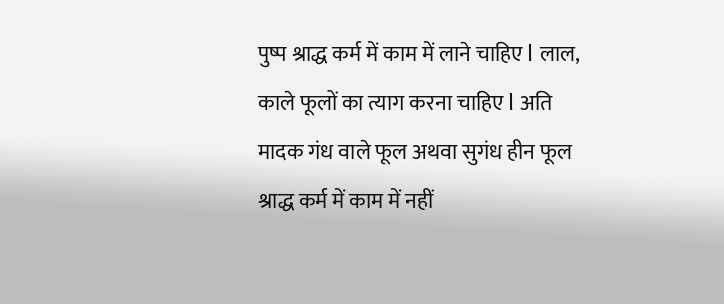पुष्प श्राद्ध कर्म में काम में लाने चाहिए l लाल, काले फूलों का त्याग करना चाहिए l अति मादक गंध वाले फूल अथवा सुगंध हीन फूल श्राद्ध कर्म में काम में नहीं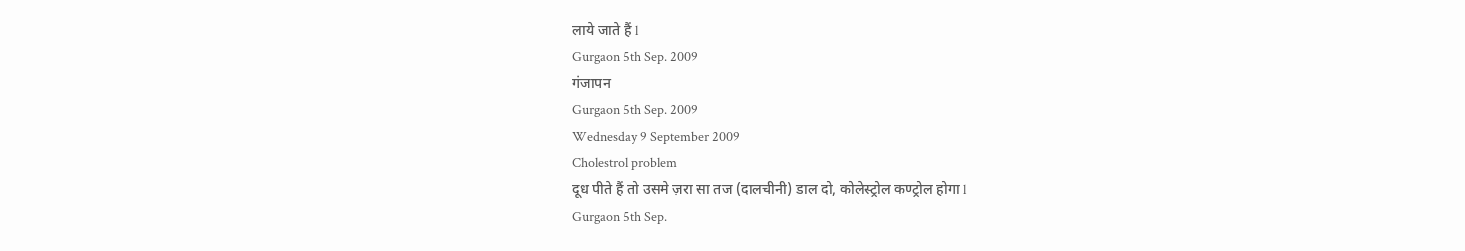लाये जाते हैं l
Gurgaon 5th Sep. 2009
गंजापन
Gurgaon 5th Sep. 2009
Wednesday 9 September 2009
Cholestrol problem
दूध पीते हैं तो उसमे ज़रा सा तज (दालचीनी) डाल दो, कोलेस्ट्रोल कण्ट्रोल होगा l
Gurgaon 5th Sep.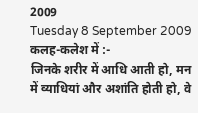2009
Tuesday 8 September 2009
कलह-कलेश में :-
जिनके शरीर में आधि आती हो, मन में व्याधियां और अशांति होती हो, वे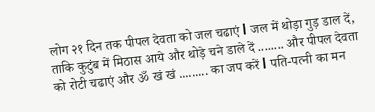लोग २१ दिन तक पीपल देवता को जल चढाएं l जल में थोड़ा गुड़ डाल दें, ताकि कुटुंब में मिठास आये और थोड़े चने डाले दें ........ और पीपल देवता को रोटी चढाएं और ॐ खं खं ......... का जप करें l पति-पत्नी का मन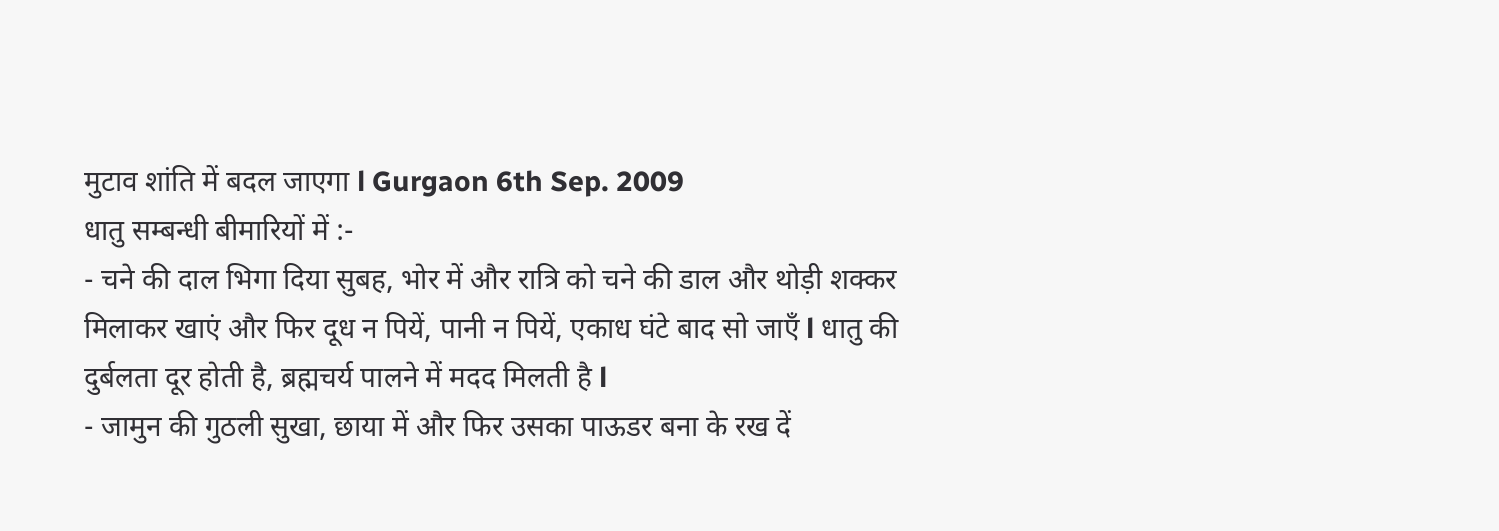मुटाव शांति में बदल जाएगा l Gurgaon 6th Sep. 2009
धातु सम्बन्धी बीमारियों में :-
- चने की दाल भिगा दिया सुबह, भोर में और रात्रि को चने की डाल और थोड़ी शक्कर मिलाकर खाएं और फिर दूध न पियें, पानी न पियें, एकाध घंटे बाद सो जाएँ l धातु की दुर्बलता दूर होती है, ब्रह्मचर्य पालने में मदद मिलती है l
- जामुन की गुठली सुखा, छाया में और फिर उसका पाऊडर बना के रख दें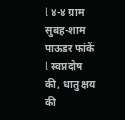l ४-४ ग्राम सुबह-शाम पाऊडर फांकें l स्वप्नदोष की, धातु क्षय की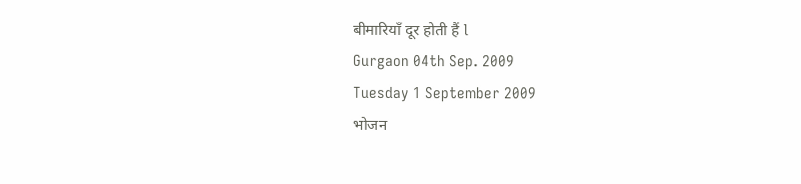बीमारियाँ दूर होती हैं l
Gurgaon 04th Sep. 2009
Tuesday 1 September 2009
भोजन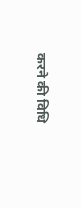करने की विधि